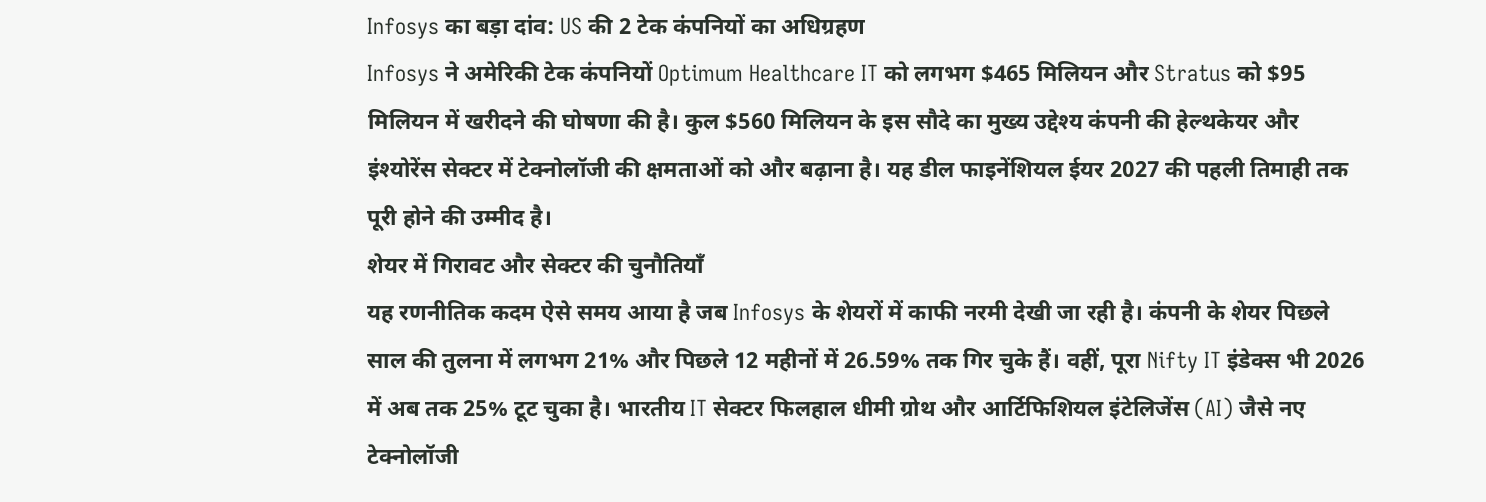Infosys का बड़ा दांव: US की 2 टेक कंपनियों का अधिग्रहण
Infosys ने अमेरिकी टेक कंपनियों Optimum Healthcare IT को लगभग $465 मिलियन और Stratus को $95 मिलियन में खरीदने की घोषणा की है। कुल $560 मिलियन के इस सौदे का मुख्य उद्देश्य कंपनी की हेल्थकेयर और इंश्योरेंस सेक्टर में टेक्नोलॉजी की क्षमताओं को और बढ़ाना है। यह डील फाइनेंशियल ईयर 2027 की पहली तिमाही तक पूरी होने की उम्मीद है।
शेयर में गिरावट और सेक्टर की चुनौतियाँ
यह रणनीतिक कदम ऐसे समय आया है जब Infosys के शेयरों में काफी नरमी देखी जा रही है। कंपनी के शेयर पिछले साल की तुलना में लगभग 21% और पिछले 12 महीनों में 26.59% तक गिर चुके हैं। वहीं, पूरा Nifty IT इंडेक्स भी 2026 में अब तक 25% टूट चुका है। भारतीय IT सेक्टर फिलहाल धीमी ग्रोथ और आर्टिफिशियल इंटेलिजेंस (AI) जैसे नए टेक्नोलॉजी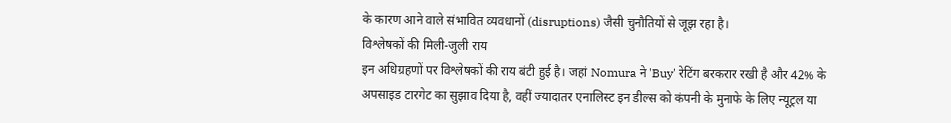के कारण आने वाले संभावित व्यवधानों (disruptions) जैसी चुनौतियों से जूझ रहा है।
विश्लेषकों की मिली-जुली राय
इन अधिग्रहणों पर विश्लेषकों की राय बंटी हुई है। जहां Nomura ने 'Buy' रेटिंग बरकरार रखी है और 42% के अपसाइड टारगेट का सुझाव दिया है, वहीं ज्यादातर एनालिस्ट इन डील्स को कंपनी के मुनाफे के लिए न्यूट्रल या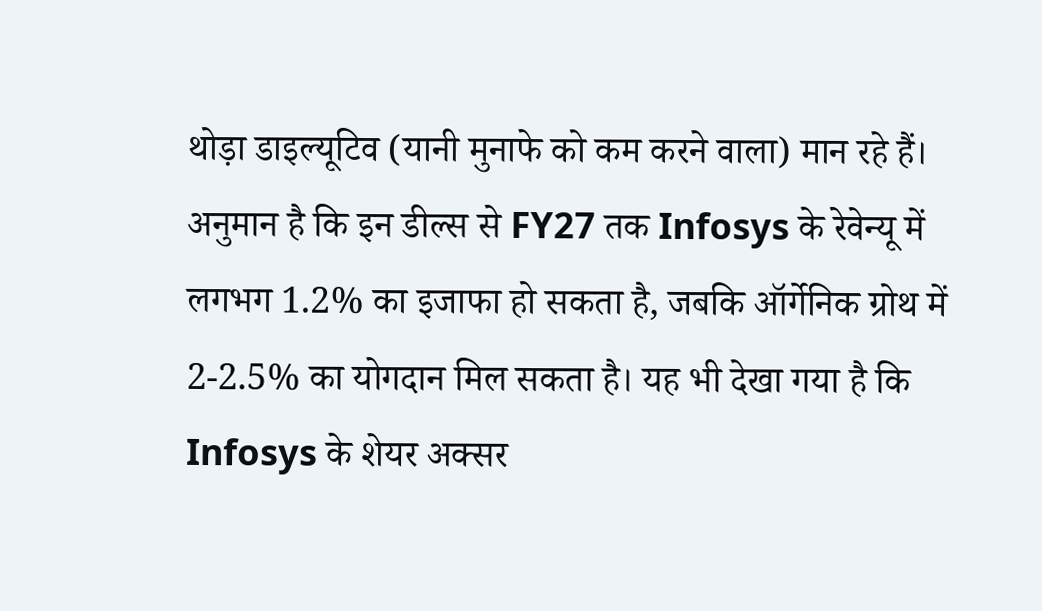थोड़ा डाइल्यूटिव (यानी मुनाफे को कम करने वाला) मान रहे हैं। अनुमान है कि इन डील्स से FY27 तक Infosys के रेवेन्यू में लगभग 1.2% का इजाफा हो सकता है, जबकि ऑर्गेनिक ग्रोथ में 2-2.5% का योगदान मिल सकता है। यह भी देखा गया है कि Infosys के शेयर अक्सर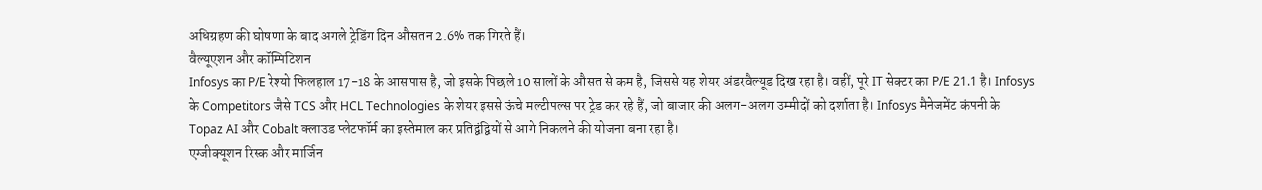अधिग्रहण की घोषणा के बाद अगले ट्रेडिंग दिन औसतन 2.6% तक गिरते हैं।
वैल्यूएशन और कॉम्पिटिशन
Infosys का P/E रेश्यो फिलहाल 17-18 के आसपास है, जो इसके पिछले 10 सालों के औसत से कम है, जिससे यह शेयर अंडरवैल्यूड दिख रहा है। वहीं, पूरे IT सेक्टर का P/E 21.1 है। Infosys के Competitors जैसे TCS और HCL Technologies के शेयर इससे ऊंचे मल्टीपल्स पर ट्रेड कर रहे हैं, जो बाजार की अलग-अलग उम्मीदों को दर्शाता है। Infosys मैनेजमेंट कंपनी के Topaz AI और Cobalt क्लाउड प्लेटफॉर्म का इस्तेमाल कर प्रतिद्वंद्वियों से आगे निकलने की योजना बना रहा है।
एग्जीक्यूशन रिस्क और मार्जिन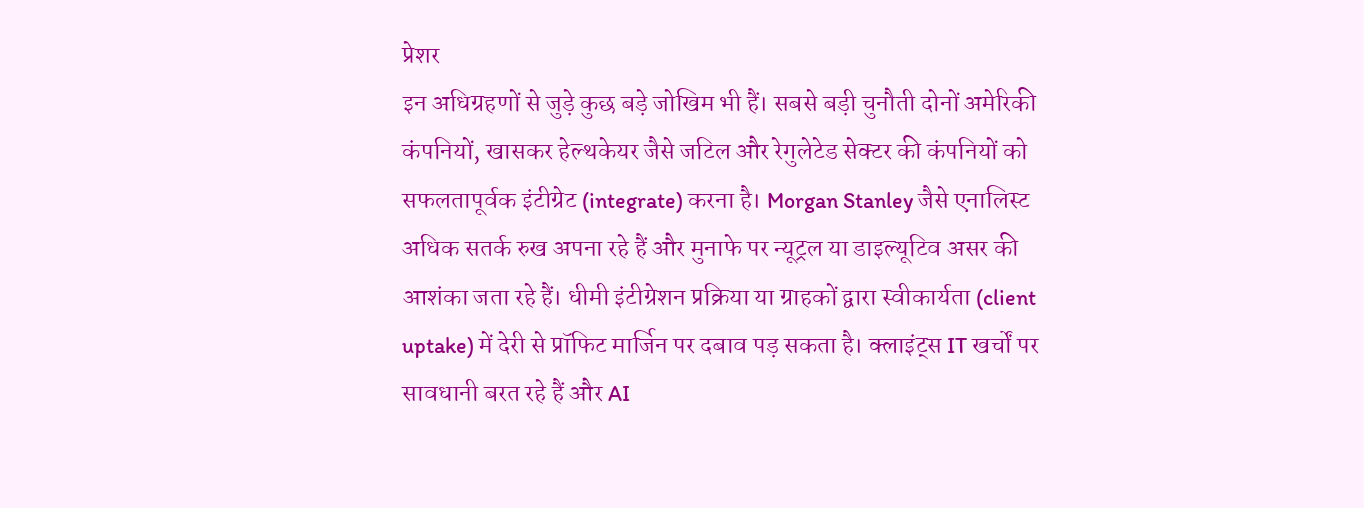प्रेशर
इन अधिग्रहणों से जुड़े कुछ बड़े जोखिम भी हैं। सबसे बड़ी चुनौती दोनों अमेरिकी कंपनियों, खासकर हेल्थकेयर जैसे जटिल और रेगुलेटेड सेक्टर की कंपनियों को सफलतापूर्वक इंटीग्रेट (integrate) करना है। Morgan Stanley जैसे एनालिस्ट अधिक सतर्क रुख अपना रहे हैं और मुनाफे पर न्यूट्रल या डाइल्यूटिव असर की आशंका जता रहे हैं। धीमी इंटीग्रेशन प्रक्रिया या ग्राहकों द्वारा स्वीकार्यता (client uptake) में देरी से प्रॉफिट मार्जिन पर दबाव पड़ सकता है। क्लाइंट्स IT खर्चों पर सावधानी बरत रहे हैं और AI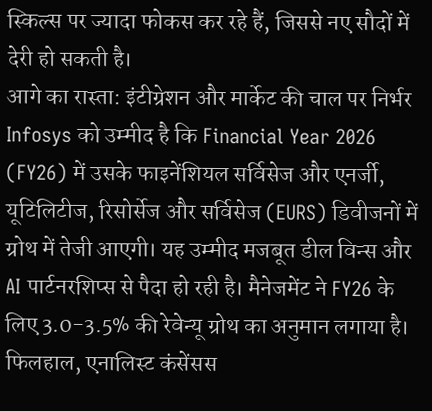स्किल्स पर ज्यादा फोकस कर रहे हैं, जिससे नए सौदों में देरी हो सकती है।
आगे का रास्ता: इंटीग्रेशन और मार्केट की चाल पर निर्भर
Infosys को उम्मीद है कि Financial Year 2026 (FY26) में उसके फाइनेंशियल सर्विसेज और एनर्जी, यूटिलिटीज, रिसोर्सेज और सर्विसेज (EURS) डिवीजनों में ग्रोथ में तेजी आएगी। यह उम्मीद मजबूत डील विन्स और AI पार्टनरशिप्स से पैदा हो रही है। मैनेजमेंट ने FY26 के लिए 3.0-3.5% की रेवेन्यू ग्रोथ का अनुमान लगाया है। फिलहाल, एनालिस्ट कंसेंसस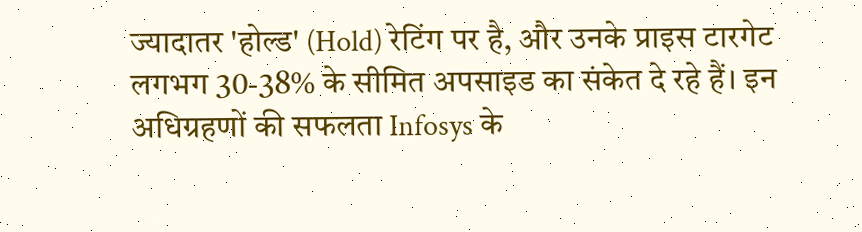ज्यादातर 'होल्ड' (Hold) रेटिंग पर है, और उनके प्राइस टारगेट लगभग 30-38% के सीमित अपसाइड का संकेत दे रहे हैं। इन अधिग्रहणों की सफलता Infosys के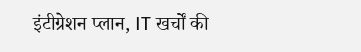इंटीग्रेशन प्लान, IT खर्चों की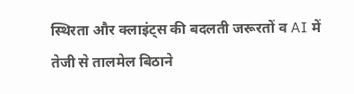स्थिरता और क्लाइंट्स की बदलती जरूरतों व AI में तेजी से तालमेल बिठाने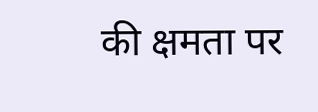की क्षमता पर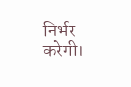निर्भर करेगी।